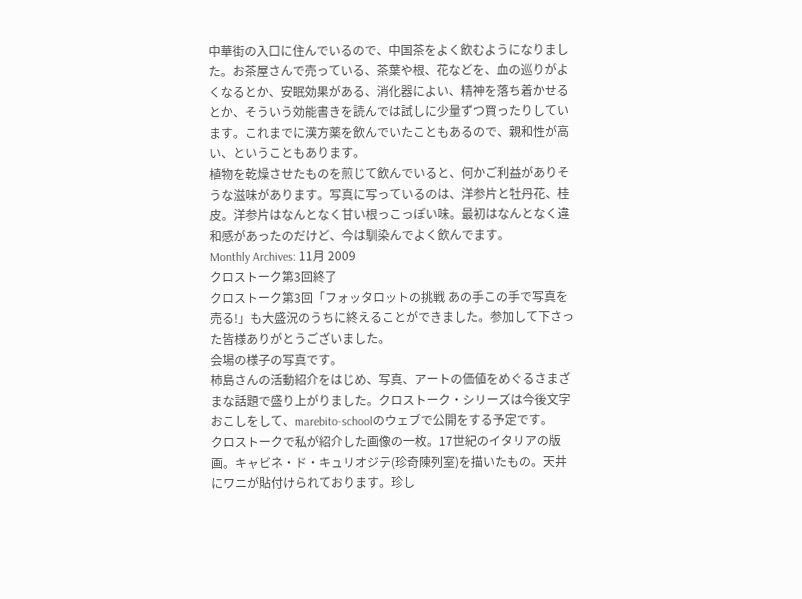中華街の入口に住んでいるので、中国茶をよく飲むようになりました。お茶屋さんで売っている、茶葉や根、花などを、血の巡りがよくなるとか、安眠効果がある、消化器によい、精神を落ち着かせるとか、そういう効能書きを読んでは試しに少量ずつ買ったりしています。これまでに漢方薬を飲んでいたこともあるので、親和性が高い、ということもあります。
植物を乾燥させたものを煎じて飲んでいると、何かご利益がありそうな滋味があります。写真に写っているのは、洋参片と牡丹花、桂皮。洋参片はなんとなく甘い根っこっぽい味。最初はなんとなく違和感があったのだけど、今は馴染んでよく飲んでます。
Monthly Archives: 11月 2009
クロストーク第3回終了
クロストーク第3回「フォッタロットの挑戦 あの手この手で写真を売る!」も大盛況のうちに終えることができました。参加して下さった皆様ありがとうございました。
会場の様子の写真です。
柿島さんの活動紹介をはじめ、写真、アートの価値をめぐるさまざまな話題で盛り上がりました。クロストーク・シリーズは今後文字おこしをして、marebito-schoolのウェブで公開をする予定です。
クロストークで私が紹介した画像の一枚。17世紀のイタリアの版画。キャビネ・ド・キュリオジテ(珍奇陳列室)を描いたもの。天井にワニが貼付けられております。珍し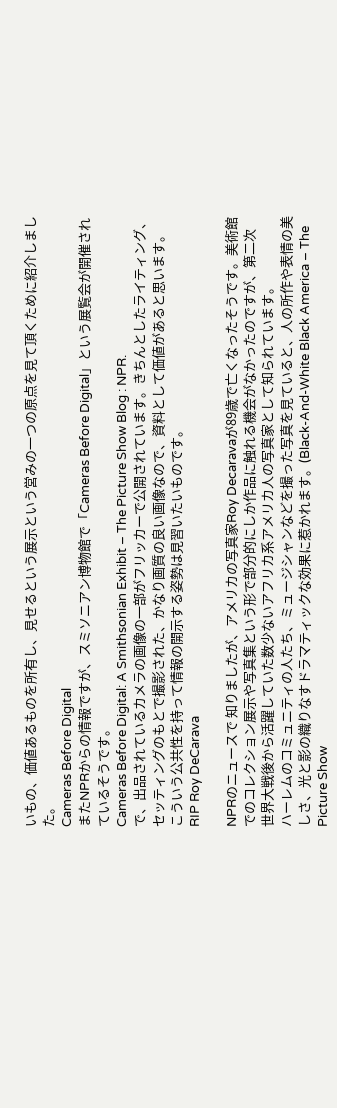いもの、価値あるものを所有し、見せるという展示という営みの一つの原点を見て頂くために紹介しました。
Cameras Before Digital
またNPRからの情報ですが、スミソニアン博物館で「Cameras Before Digital」という展覧会が開催されているそうです。
Cameras Before Digital: A Smithsonian Exhibit – The Picture Show Blog : NPR.
で、出品されているカメラの画像の一部がフリッカーで公開されています。きちんとしたライティング、セッティングのもとで撮影された、かなり画質の良い画像なので、資料として価値があると思います。
こういう公共性を持って情報の開示する姿勢は見習いたいものです。
RIP Roy DeCarava

NPRのニュースで 知りましたが、アメリカの写真家Roy Decaravaが89歳で亡くなったそうです。美術館でのコレクション展示や写真集という形で部分的にしか作品に触れる機会がなかったのですが、第二次 世界大戦後から活躍していた数少ないアフリカ系アメリカ人の写真家として知られています。
ハーレムのコミュニティの人たち、ミュージシャンなどを撮った写真を見ていると、人の所作や表情の美しさ、光と影の織りなすドラマティックな効果に惹かれます。(Black-And-White Black America – The Picture Show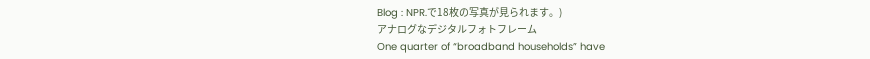Blog : NPR.で18枚の写真が見られます。)
アナログなデジタルフォトフレーム
One quarter of “broadband households” have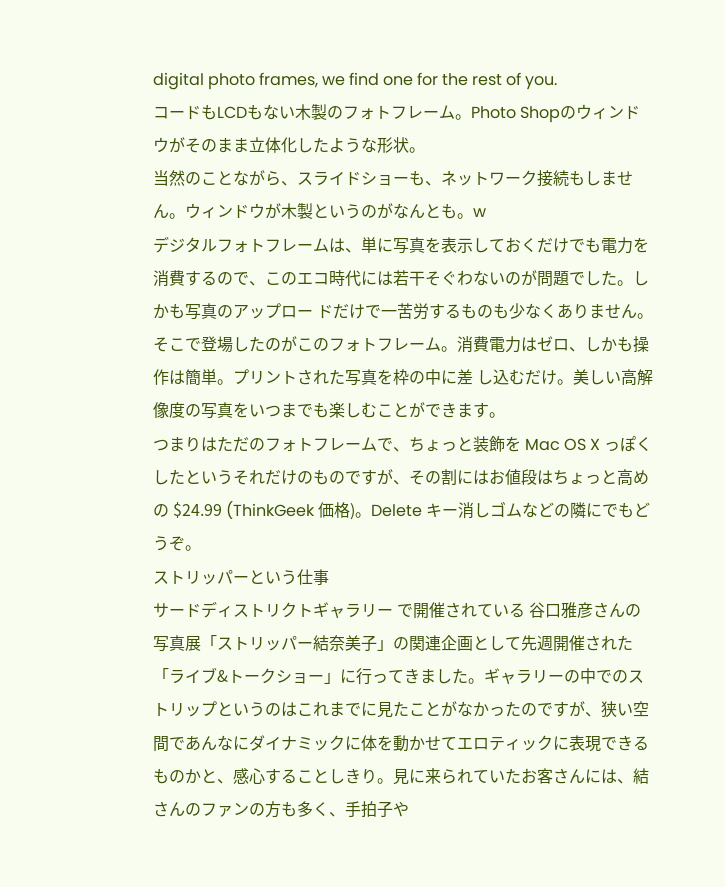digital photo frames, we find one for the rest of you.
コードもLCDもない木製のフォトフレーム。Photo Shopのウィンドウがそのまま立体化したような形状。
当然のことながら、スライドショーも、ネットワーク接続もしません。ウィンドウが木製というのがなんとも。w
デジタルフォトフレームは、単に写真を表示しておくだけでも電力を消費するので、このエコ時代には若干そぐわないのが問題でした。しかも写真のアップロー ドだけで一苦労するものも少なくありません。そこで登場したのがこのフォトフレーム。消費電力はゼロ、しかも操作は簡単。プリントされた写真を枠の中に差 し込むだけ。美しい高解像度の写真をいつまでも楽しむことができます。
つまりはただのフォトフレームで、ちょっと装飾を Mac OS X っぽくしたというそれだけのものですが、その割にはお値段はちょっと高めの $24.99 (ThinkGeek 価格)。Delete キー消しゴムなどの隣にでもどうぞ。
ストリッパーという仕事
サードディストリクトギャラリー で開催されている 谷口雅彦さんの写真展「ストリッパー結奈美子」の関連企画として先週開催された「ライブ&トークショー」に行ってきました。ギャラリーの中でのストリップというのはこれまでに見たことがなかったのですが、狭い空間であんなにダイナミックに体を動かせてエロティックに表現できるものかと、感心することしきり。見に来られていたお客さんには、結さんのファンの方も多く、手拍子や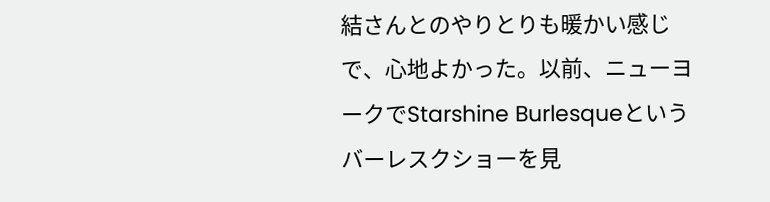結さんとのやりとりも暖かい感じで、心地よかった。以前、ニューヨークでStarshine Burlesqueというバーレスクショーを見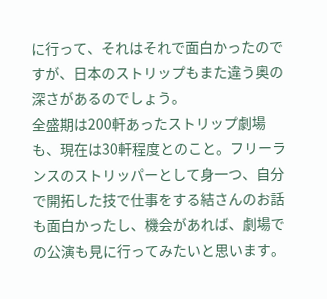に行って、それはそれで面白かったのですが、日本のストリップもまた違う奥の深さがあるのでしょう。
全盛期は200軒あったストリップ劇場も、現在は30軒程度とのこと。フリーランスのストリッパーとして身一つ、自分で開拓した技で仕事をする結さんのお話も面白かったし、機会があれば、劇場での公演も見に行ってみたいと思います。